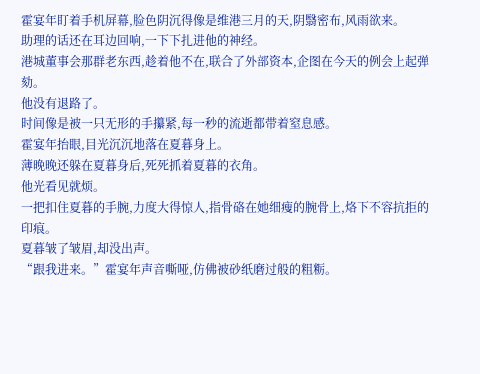霍宴年盯着手机屏幕,脸色阴沉得像是维港三月的天,阴翳密布,风雨欲来。
助理的话还在耳边回响,一下下扎进他的神经。
港城董事会那群老东西,趁着他不在,联合了外部资本,企图在今天的例会上起弹劾。
他没有退路了。
时间像是被一只无形的手攥紧,每一秒的流逝都带着窒息感。
霍宴年抬眼,目光沉沉地落在夏暮身上。
薄晚晚还躲在夏暮身后,死死抓着夏暮的衣角。
他光看见就烦。
一把扣住夏暮的手腕,力度大得惊人,指骨硌在她细瘦的腕骨上,烙下不容抗拒的印痕。
夏暮皱了皱眉,却没出声。
“跟我进来。”霍宴年声音嘶哑,仿佛被砂纸磨过般的粗粝。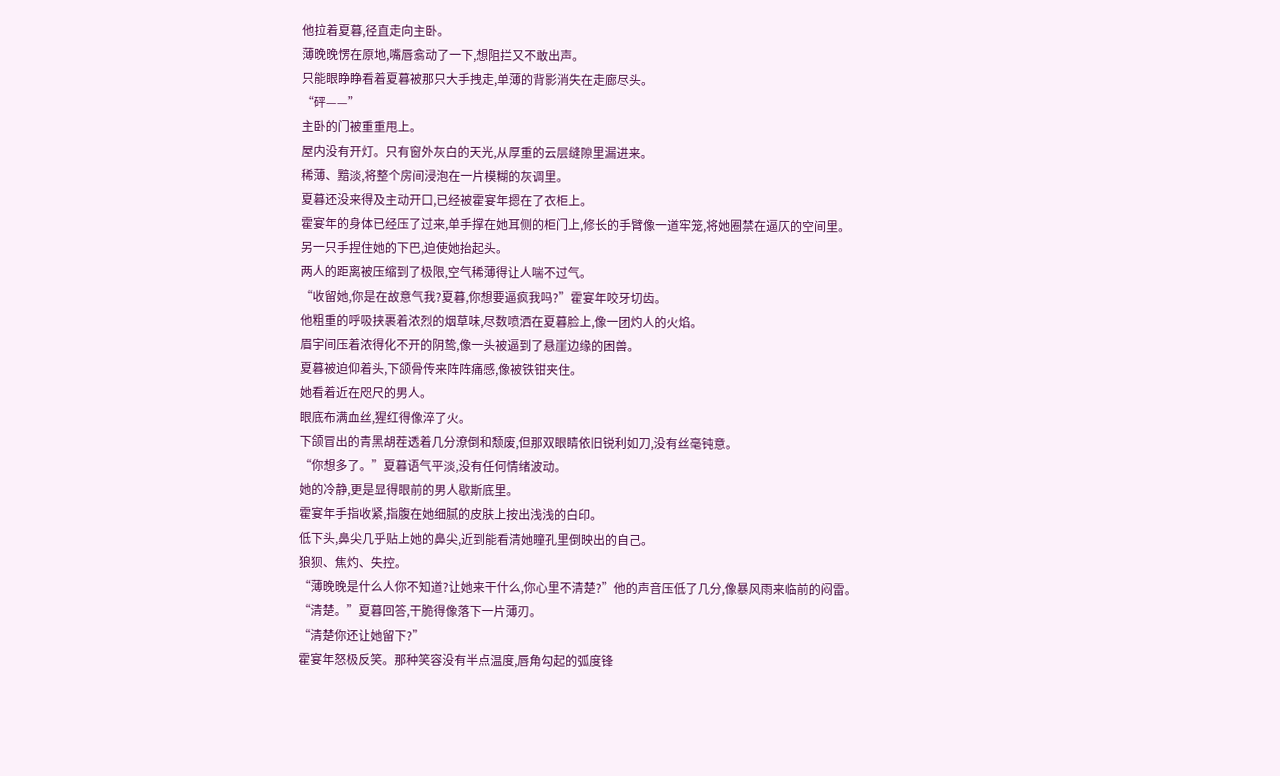他拉着夏暮,径直走向主卧。
薄晚晚愣在原地,嘴唇翕动了一下,想阻拦又不敢出声。
只能眼睁睁看着夏暮被那只大手拽走,单薄的背影消失在走廊尽头。
“砰——”
主卧的门被重重甩上。
屋内没有开灯。只有窗外灰白的天光,从厚重的云层缝隙里漏进来。
稀薄、黯淡,将整个房间浸泡在一片模糊的灰调里。
夏暮还没来得及主动开口,已经被霍宴年摁在了衣柜上。
霍宴年的身体已经压了过来,单手撑在她耳侧的柜门上,修长的手臂像一道牢笼,将她圈禁在逼仄的空间里。
另一只手捏住她的下巴,迫使她抬起头。
两人的距离被压缩到了极限,空气稀薄得让人喘不过气。
“收留她,你是在故意气我?夏暮,你想要逼疯我吗?”霍宴年咬牙切齿。
他粗重的呼吸挟裹着浓烈的烟草味,尽数喷洒在夏暮脸上,像一团灼人的火焰。
眉宇间压着浓得化不开的阴鸷,像一头被逼到了悬崖边缘的困兽。
夏暮被迫仰着头,下颌骨传来阵阵痛感,像被铁钳夹住。
她看着近在咫尺的男人。
眼底布满血丝,猩红得像淬了火。
下颌冒出的青黑胡茬透着几分潦倒和颓废,但那双眼睛依旧锐利如刀,没有丝毫钝意。
“你想多了。”夏暮语气平淡,没有任何情绪波动。
她的冷静,更是显得眼前的男人歇斯底里。
霍宴年手指收紧,指腹在她细腻的皮肤上按出浅浅的白印。
低下头,鼻尖几乎贴上她的鼻尖,近到能看清她瞳孔里倒映出的自己。
狼狈、焦灼、失控。
“薄晚晚是什么人你不知道?让她来干什么,你心里不清楚?”他的声音压低了几分,像暴风雨来临前的闷雷。
“清楚。”夏暮回答,干脆得像落下一片薄刃。
“清楚你还让她留下?”
霍宴年怒极反笑。那种笑容没有半点温度,唇角勾起的弧度锋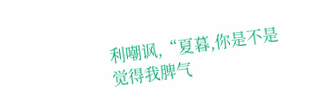利嘲讽,“夏暮,你是不是觉得我脾气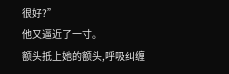很好?”
他又逼近了一寸。
额头抵上她的额头,呼吸纠缠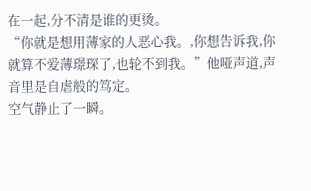在一起,分不清是谁的更烫。
“你就是想用薄家的人恶心我。,你想告诉我,你就算不爱薄璟琛了,也轮不到我。”他哑声道,声音里是自虐般的笃定。
空气静止了一瞬。